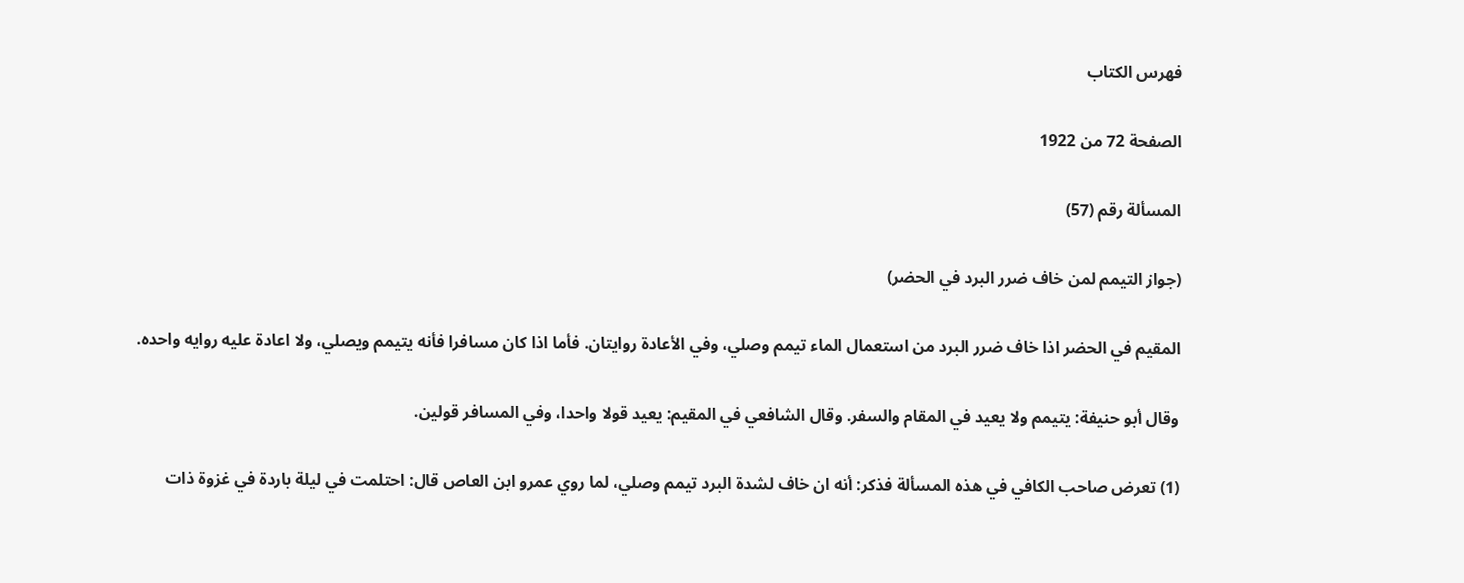فهرس الكتاب

الصفحة 72 من 1922

المسألة رقم (57)

(جواز التيمم لمن خاف ضرر البرد في الحضر)

المقيم في الحضر اذا خاف ضرر البرد من استعمال الماء تيمم وصلي، وفي الأعادة روايتان. فأما اذا كان مسافرا فأنه يتيمم ويصلي، ولا اعادة عليه روايه واحده.

وقال أبو حنيفة: يتيمم ولا يعيد في المقام والسفر. وقال الشافعي في المقيم: يعيد قولا واحدا، وفي المسافر قولين.

(1) تعرض صاحب الكافي في هذه المسألة فذكر: أنه ان خاف لشدة البرد تيمم وصلي، لما روي عمرو ابن العاص قال: احتلمت في ليلة باردة في غزوة ذات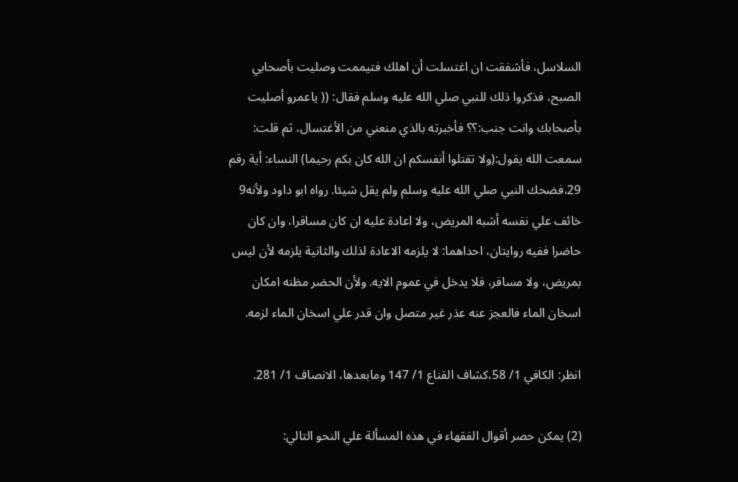السلاسل، فأشفقت ان اغتسلت أن اهلك فتيممت وصليت بأصحابي الصبح، فذكروا ذلك للنبي صلي الله عليه وسلم فقال: (( ياعمرو أصليت بأصحابك وانت جنب:؟؟ فأخبرته بالذي منعني من الأغتسال، ثم قلت: سمعت الله يقول:(ولا تقتلوا أنفسكم ان الله كان بكم رحيما) النساء: أية رقم 29،فضحك النبي صلي الله عليه وسلم ولم يقل شيئا. رواه ابو داود ولأنه9 خائف علي نفسه أشبه المريض، ولا اعادة عليه ان كان مسافرا، وان كان حاضرا ففيه روايتان، احداهما: لا يلزمه الاعادة لذلك والثانية يلزمه لأن ليس بمريض، ولا مسافر، فلا يدخل في عموم الايه. ولأن الحضر مظنه امكان اسخان الماء فالعجز عنه عذر غير متصل وان قدر علي اسخان الماء لزمه.

انظر: الكافي 1/ 58،كشاف القناع 1/ 147 ومابعدها، الانصاف 1/ 281.

(2) يمكن حصر أقوال الفقهاء في هذه المسألة علي النحو التالي: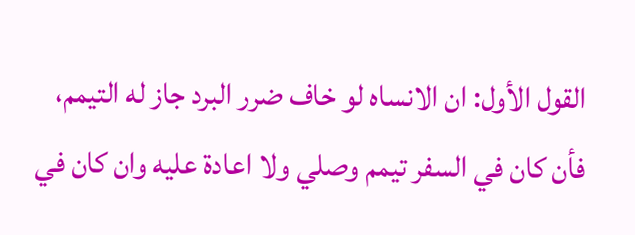القول الأول: ان الانساه لو خاف ضرر البرد جاز له التيمم، فأن كان في السفر تيمم وصلي ولا اعادة عليه وان كان في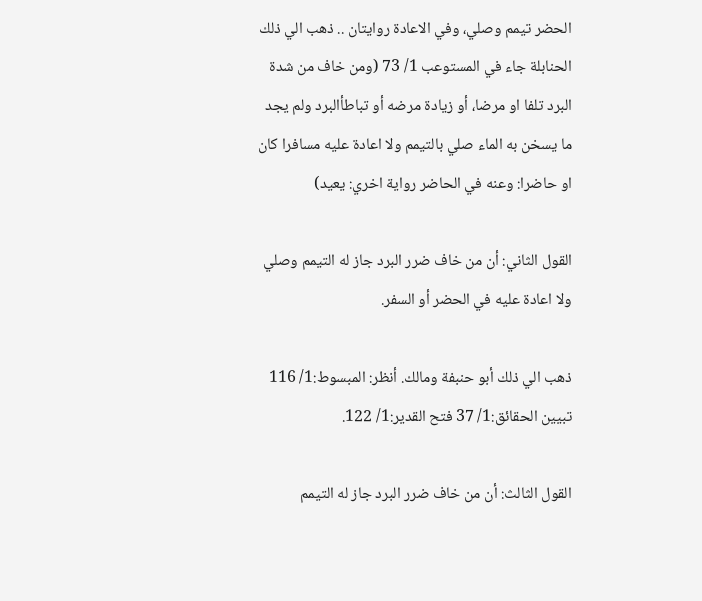الحضر تيمم وصلي، وفي الاعادة روايتان .. ذهب الي ذلك الحنابلة جاء في المستوعب 1/ 73 (ومن خاف من شدة البرد تلفا او مرضا، أو زيادة مرضه أو تباطأالبرد ولم يجد ما يسخن به الماء صلي بالتيمم ولا اعادة عليه مسافرا كان او حاضرا: وعنه في الحاضر رواية اخري: يعيد)

القول الثاني: أن من خاف ضرر البرد جاز له التيمم وصلي ولا اعادة عليه في الحضر أو السفر.

ذهب الي ذلك أبو حنبفة ومالك. أنظر: المبسوط:1/ 116 تبيين الحقائق:1/ 37 فتح القدير:1/ 122.

القول الثالث: أن من خاف ضرر البرد جاز له التيمم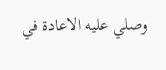وصلي عليه الاعادة في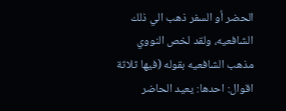الحضر أو السفر ذهب الي ذلك الشافعيه، ولقد لخص النووي مذهب الشافعيه بقوله (فيها ثلاثة اقوال: احدها: يعيد الحاضر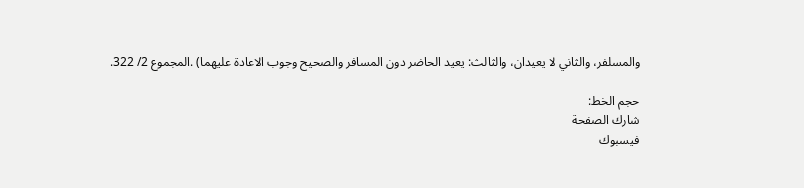والمسلفر، والثاني لا يعيدان، والثالث: يعيد الحاضر دون المسافر والصحيح وجوب الاعادة عليهما) .المجموع 2/ 322.

حجم الخط:
شارك الصفحة
فيسبوك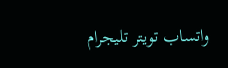واتساب تويتر تليجرام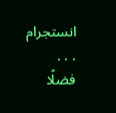انستجرام
. . .
فضلًا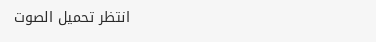انتظر تحميل الصوت